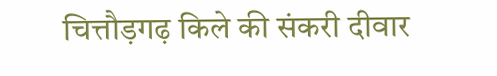चित्तौड़गढ़ किले की संकरी दीवार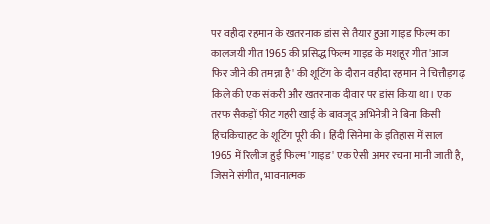पर वहीदा रहमान के खतरनाक डांस से तैयार हुआ गाइड फिल्म का कालजयी गीत 1965 की प्रसिद्ध फिल्म गाइड के मशहूर गीत 'आज फिर जीने की तमन्ना है' की शूटिंग के दौरान वहीदा रहमान ने चित्तौड़गढ़ किले की एक संकरी और खतरनाक दीवार पर डांस किया था। एक तरफ सैकड़ों फीट गहरी खाई के बावजूद अभिनेत्री ने बिना किसी हिचकिचाहट के शूटिंग पूरी की। हिंदी सिनेमा के इतिहास में साल 1965 में रिलीज हुई फिल्म 'गाइड' एक ऐसी अमर रचना मानी जाती है, जिसने संगीत, भावनात्मक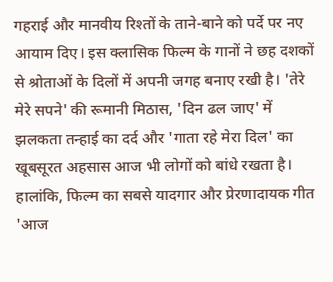गहराई और मानवीय रिश्तों के ताने-बाने को पर्दे पर नए आयाम दिए। इस क्लासिक फिल्म के गानों ने छह दशकों से श्रोताओं के दिलों में अपनी जगह बनाए रखी है। 'तेरे मेरे सपने' की रूमानी मिठास, 'दिन ढल जाए' में झलकता तन्हाई का दर्द और 'गाता रहे मेरा दिल' का खूबसूरत अहसास आज भी लोगों को बांधे रखता है। हालांकि, फिल्म का सबसे यादगार और प्रेरणादायक गीत 'आज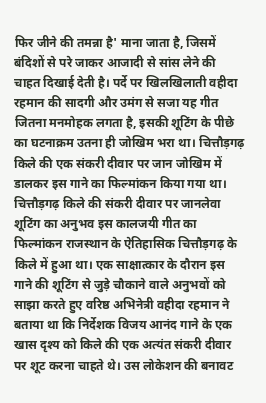फिर जीने की तमन्ना है' माना जाता है, जिसमें बंदिशों से परे जाकर आजादी से सांस लेने की चाहत दिखाई देती है। पर्दे पर खिलखिलाती वहीदा रहमान की सादगी और उमंग से सजा यह गीत जितना मनमोहक लगता है, इसकी शूटिंग के पीछे का घटनाक्रम उतना ही जोखिम भरा था। चित्तौड़गढ़ किले की एक संकरी दीवार पर जान जोखिम में डालकर इस गाने का फिल्मांकन किया गया था। चित्तौड़गढ़ किले की संकरी दीवार पर जानलेवा शूटिंग का अनुभव इस कालजयी गीत का फिल्मांकन राजस्थान के ऐतिहासिक चित्तौड़गढ़ के किले में हुआ था। एक साक्षात्कार के दौरान इस गाने की शूटिंग से जुड़े चौकाने वाले अनुभवों को साझा करते हुए वरिष्ठ अभिनेत्री वहीदा रहमान ने बताया था कि निर्देशक विजय आनंद गाने के एक खास दृश्य को किले की एक अत्यंत संकरी दीवार पर शूट करना चाहते थे। उस लोकेशन की बनावट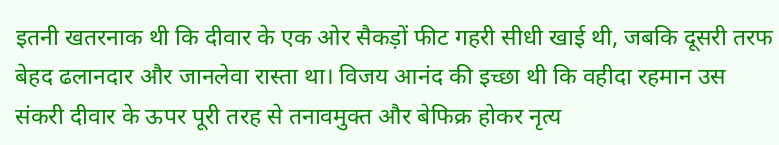इतनी खतरनाक थी कि दीवार के एक ओर सैकड़ों फीट गहरी सीधी खाई थी, जबकि दूसरी तरफ बेहद ढलानदार और जानलेवा रास्ता था। विजय आनंद की इच्छा थी कि वहीदा रहमान उस संकरी दीवार के ऊपर पूरी तरह से तनावमुक्त और बेफिक्र होकर नृत्य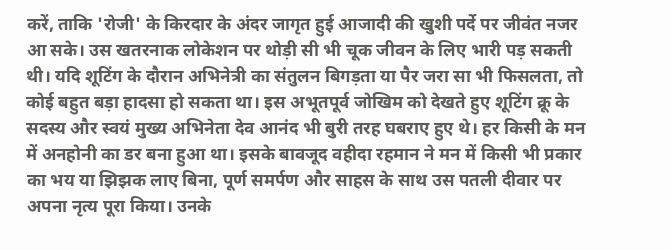करें, ताकि 'रोजी' के किरदार के अंदर जागृत हुई आजादी की खुशी पर्दे पर जीवंत नजर आ सके। उस खतरनाक लोकेशन पर थोड़ी सी भी चूक जीवन के लिए भारी पड़ सकती थी। यदि शूटिंग के दौरान अभिनेत्री का संतुलन बिगड़ता या पैर जरा सा भी फिसलता, तो कोई बहुत बड़ा हादसा हो सकता था। इस अभूतपूर्व जोखिम को देखते हुए शूटिंग क्रू के सदस्य और स्वयं मुख्य अभिनेता देव आनंद भी बुरी तरह घबराए हुए थे। हर किसी के मन में अनहोनी का डर बना हुआ था। इसके बावजूद वहीदा रहमान ने मन में किसी भी प्रकार का भय या झिझक लाए बिना, पूर्ण समर्पण और साहस के साथ उस पतली दीवार पर अपना नृत्य पूरा किया। उनके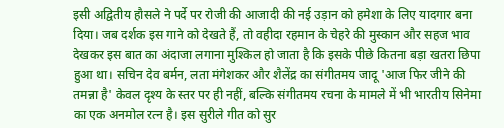इसी अद्वितीय हौसले ने पर्दे पर रोजी की आजादी की नई उड़ान को हमेशा के लिए यादगार बना दिया। जब दर्शक इस गाने को देखते हैं, तो वहीदा रहमान के चेहरे की मुस्कान और सहज भाव देखकर इस बात का अंदाजा लगाना मुश्किल हो जाता है कि इसके पीछे कितना बड़ा खतरा छिपा हुआ था। सचिन देव बर्मन, लता मंगेशकर और शैलेंद्र का संगीतमय जादू 'आज फिर जीने की तमन्ना है' केवल दृश्य के स्तर पर ही नहीं, बल्कि संगीतमय रचना के मामले में भी भारतीय सिनेमा का एक अनमोल रत्न है। इस सुरीले गीत को सुर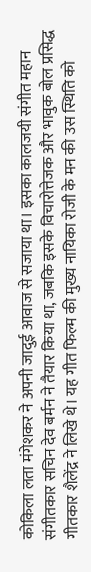कोकिला लता मंगेशकर ने अपनी जादुई आवाज से सजाया था। इसका कालजयी संगीत महान संगीतकार सचिन देव बर्मन ने तैयार किया था, जबकि इसके विचारोत्तेजक और भावुक बोल प्रसिद्ध गीतकार शैलेंद्र ने लिखे थे। यह गीत फिल्म की मुख्य नायिका रोजी के मन की उस स्थिति को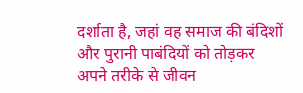दर्शाता है, जहां वह समाज की बंदिशों और पुरानी पाबंदियों को तोड़कर अपने तरीके से जीवन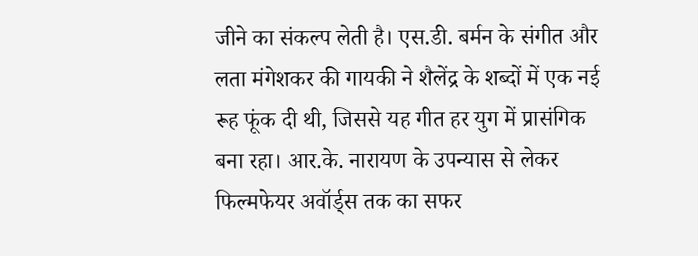जीने का संकल्प लेती है। एस.डी. बर्मन के संगीत और लता मंगेशकर की गायकी ने शैलेंद्र के शब्दों में एक नई रूह फूंक दी थी, जिससे यह गीत हर युग में प्रासंगिक बना रहा। आर.के. नारायण के उपन्यास से लेकर फिल्मफेयर अवॉर्ड्स तक का सफर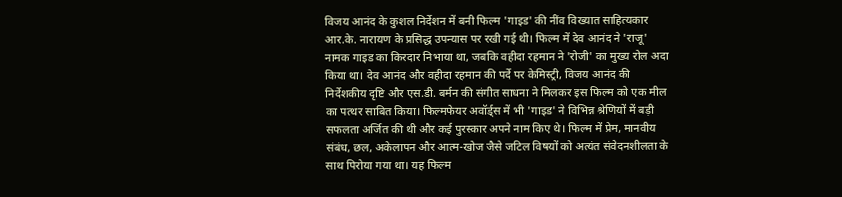विजय आनंद के कुशल निर्देशन में बनी फिल्म 'गाइड' की नींव विख्यात साहित्यकार आर.के. नारायण के प्रसिद्ध उपन्यास पर रखी गई थी। फिल्म में देव आनंद ने 'राजू' नामक गाइड का किरदार निभाया था, जबकि वहीदा रहमान ने 'रोजी' का मुख्य रोल अदा किया था। देव आनंद और वहीदा रहमान की पर्दे पर केमिस्ट्री, विजय आनंद की निर्देशकीय दृष्टि और एस.डी. बर्मन की संगीत साधना ने मिलकर इस फिल्म को एक मील का पत्थर साबित किया। फिल्मफेयर अवॉर्ड्स में भी 'गाइड' ने विभिन्न श्रेणियों में बड़ी सफलता अर्जित की थी और कई पुरस्कार अपने नाम किए थे। फिल्म में प्रेम, मानवीय संबंध, छल, अकेलापन और आत्म-खोज जैसे जटिल विषयों को अत्यंत संवेदनशीलता के साथ पिरोया गया था। यह फिल्म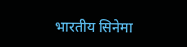भारतीय सिनेमा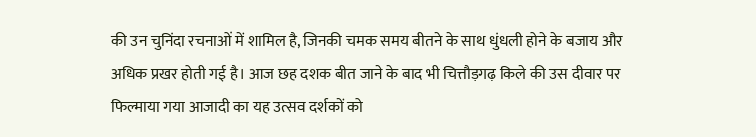की उन चुनिंदा रचनाओं में शामिल है, जिनकी चमक समय बीतने के साथ धुंधली होने के बजाय और अधिक प्रखर होती गई है। आज छह दशक बीत जाने के बाद भी चित्तौड़गढ़ किले की उस दीवार पर फिल्माया गया आजादी का यह उत्सव दर्शकों को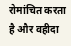रोमांचित करता है और वहीदा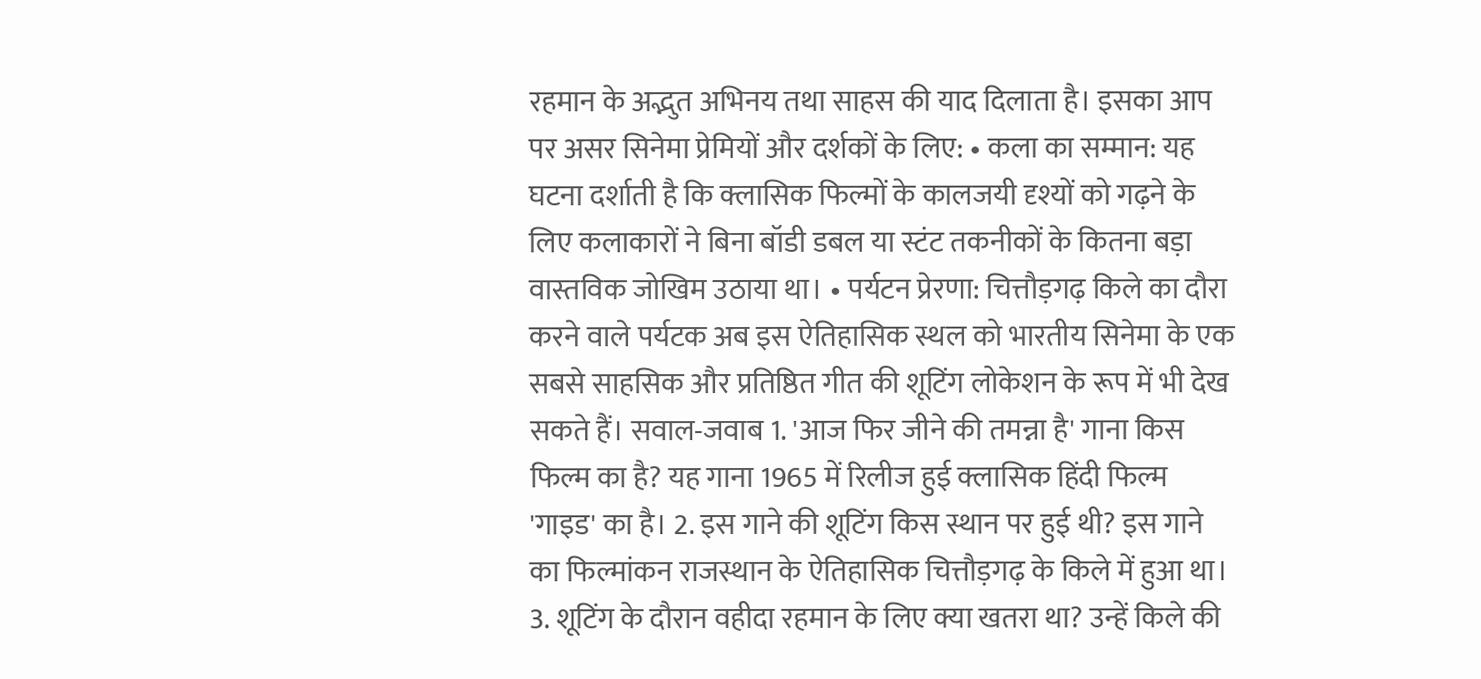रहमान के अद्भुत अभिनय तथा साहस की याद दिलाता है। इसका आप पर असर सिनेमा प्रेमियों और दर्शकों के लिए: • कला का सम्मान: यह घटना दर्शाती है कि क्लासिक फिल्मों के कालजयी दृश्यों को गढ़ने के लिए कलाकारों ने बिना बॉडी डबल या स्टंट तकनीकों के कितना बड़ा वास्तविक जोखिम उठाया था। • पर्यटन प्रेरणा: चित्तौड़गढ़ किले का दौरा करने वाले पर्यटक अब इस ऐतिहासिक स्थल को भारतीय सिनेमा के एक सबसे साहसिक और प्रतिष्ठित गीत की शूटिंग लोकेशन के रूप में भी देख सकते हैं। सवाल-जवाब 1. 'आज फिर जीने की तमन्ना है' गाना किस फिल्म का है? यह गाना 1965 में रिलीज हुई क्लासिक हिंदी फिल्म 'गाइड' का है। 2. इस गाने की शूटिंग किस स्थान पर हुई थी? इस गाने का फिल्मांकन राजस्थान के ऐतिहासिक चित्तौड़गढ़ के किले में हुआ था। 3. शूटिंग के दौरान वहीदा रहमान के लिए क्या खतरा था? उन्हें किले की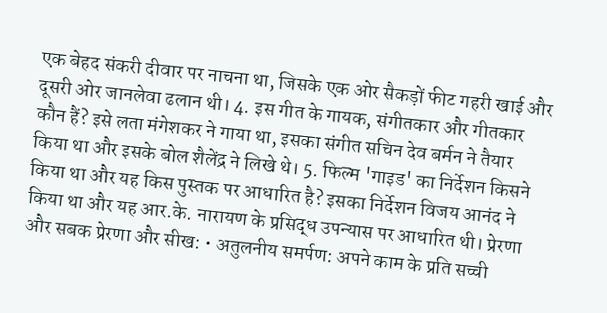एक बेहद संकरी दीवार पर नाचना था, जिसके एक ओर सैकड़ों फीट गहरी खाई और दूसरी ओर जानलेवा ढलान थी। 4. इस गीत के गायक, संगीतकार और गीतकार कौन हैं? इसे लता मंगेशकर ने गाया था, इसका संगीत सचिन देव बर्मन ने तैयार किया था और इसके बोल शैलेंद्र ने लिखे थे। 5. फिल्म 'गाइड' का निर्देशन किसने किया था और यह किस पुस्तक पर आधारित है? इसका निर्देशन विजय आनंद ने किया था और यह आर.के. नारायण के प्रसिद्ध उपन्यास पर आधारित थी। प्रेरणा और सबक प्रेरणा और सीख: • अतुलनीय समर्पण: अपने काम के प्रति सच्ची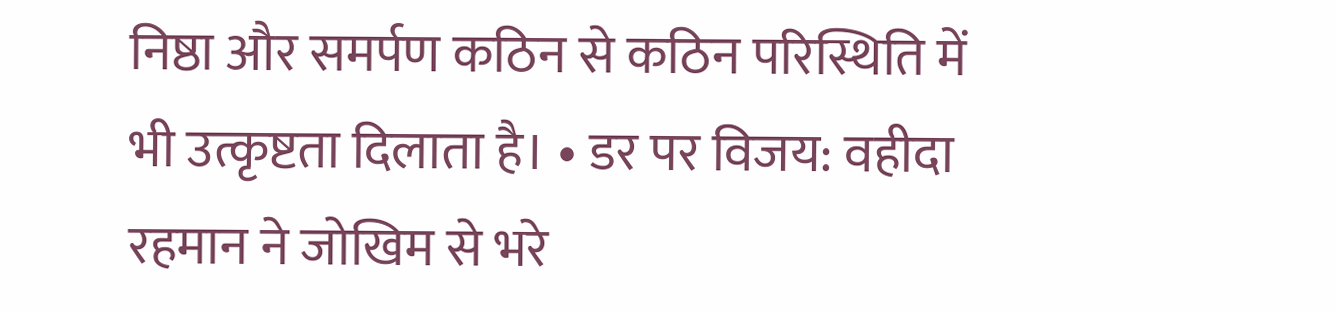निष्ठा और समर्पण कठिन से कठिन परिस्थिति में भी उत्कृष्टता दिलाता है। • डर पर विजय: वहीदा रहमान ने जोखिम से भरे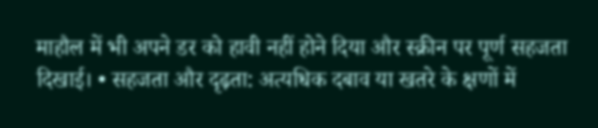माहौल में भी अपने डर को हावी नहीं होने दिया और स्क्रीन पर पूर्ण सहजता दिखाई। • सहजता और दृढ़ता: अत्यधिक दबाव या खतरे के क्षणों में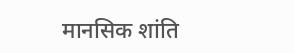मानसिक शांति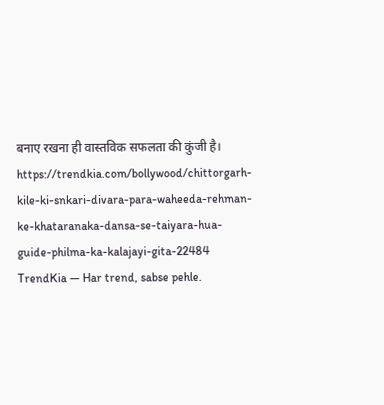बनाए रखना ही वास्तविक सफलता की कुंजी है। https://trendkia.com/bollywood/chittorgarh-kile-ki-snkari-divara-para-waheeda-rehman-ke-khataranaka-dansa-se-taiyara-hua-guide-philma-ka-kalajayi-gita-22484 TrendKia — Har trend, sabse pehle.